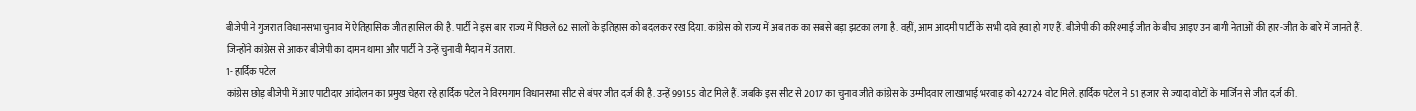बीजेपी ने गुजरात विधानसभा चुनाव में ऐतिहासिक जीत हासिल की है. पार्टी ने इस बार राज्य में पिछले 62 सालों के इतिहास को बदलकर रख दिया. कांग्रेस को राज्य में अब तक का सबसे बड़ा झटका लगा है. वहीं, आम आदमी पार्टी के सभी दावे हवा हो गए हैं. बीजेपी की करिश्माई जीत के बीच आइए उन बागी नेताओं की हार-जीत के बारे में जानते हैं. जिन्होंने कांग्रेस से आकर बीजेपी का दामन थामा और पार्टी ने उन्हें चुनावी मैदान में उतारा.
1- हार्दिक पटेल
कांग्रेस छोड़ बीजेपी में आए पाटीदार आंदोलन का प्रमुख चेहरा रहे हार्दिक पटेल ने विरमगाम विधानसभा सीट से बंपर जीत दर्ज की है. उन्हें 99155 वोट मिले हैं. जबकि इस सीट से 2017 का चुनाव जीते कांग्रेस के उम्मीदवार लाखाभाई भरवाड़ को 42724 वोट मिले. हार्दिक पटेल ने 51 हजार से ज्यादा वोटों के मार्जिन से जीत दर्ज की.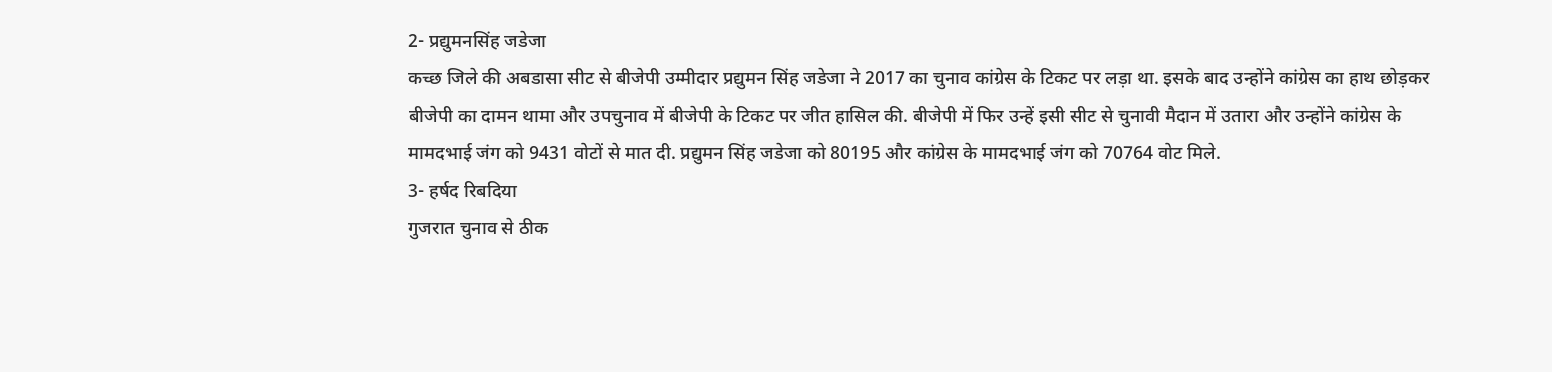2- प्रद्युमनसिंह जडेजा
कच्छ जिले की अबडासा सीट से बीजेपी उम्मीदार प्रद्युमन सिंह जडेजा ने 2017 का चुनाव कांग्रेस के टिकट पर लड़ा था. इसके बाद उन्होंने कांग्रेस का हाथ छोड़कर बीजेपी का दामन थामा और उपचुनाव में बीजेपी के टिकट पर जीत हासिल की. बीजेपी में फिर उन्हें इसी सीट से चुनावी मैदान में उतारा और उन्होंने कांग्रेस के मामदभाई जंग को 9431 वोटों से मात दी. प्रद्युमन सिंह जडेजा को 80195 और कांग्रेस के मामदभाई जंग को 70764 वोट मिले.
3- हर्षद रिबदिया
गुजरात चुनाव से ठीक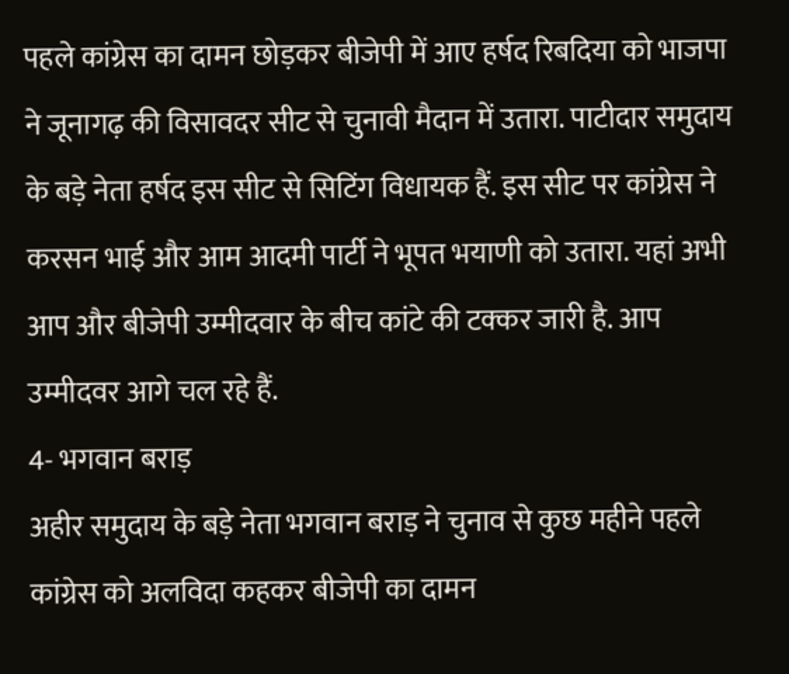पहले कांग्रेस का दामन छोड़कर बीजेपी में आए हर्षद रिबदिया को भाजपा ने जूनागढ़ की विसावदर सीट से चुनावी मैदान में उतारा. पाटीदार समुदाय के बड़े नेता हर्षद इस सीट से सिटिंग विधायक हैं. इस सीट पर कांग्रेस ने करसन भाई और आम आदमी पार्टी ने भूपत भयाणी को उतारा. यहां अभी आप और बीजेपी उम्मीदवार के बीच कांटे की टक्कर जारी है. आप उम्मीदवर आगे चल रहे हैं.
4- भगवान बराड़
अहीर समुदाय के बड़े नेता भगवान बराड़ ने चुनाव से कुछ महीने पहले कांग्रेस को अलविदा कहकर बीजेपी का दामन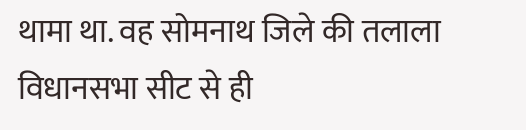थामा था. वह सोमनाथ जिले की तलाला विधानसभा सीट से ही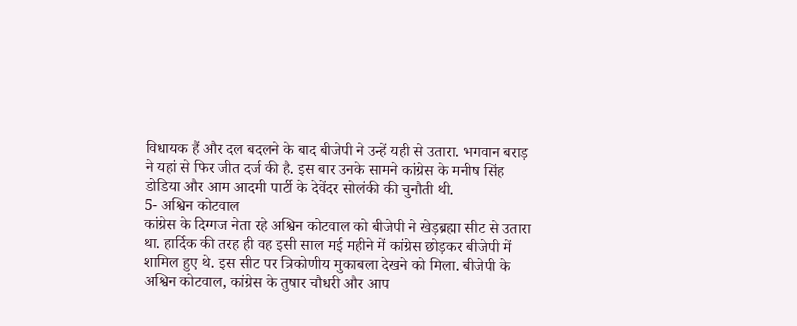विधायक हैं और दल बदलने के बाद बीजेपी ने उन्हें यही से उतारा. भगवान बराड़ ने यहां से फिर जीत दर्ज की है. इस बार उनके सामने कांग्रेस के मनीष सिंह डोडिया और आम आदमी पार्टी के देवेंदर सोलंकी की चुनौती थी.
5- अश्विन कोटवाल
कांग्रेस के दिग्गज नेता रहे अश्विन कोटवाल को बीजेपी ने खेड़ब्रह्मा सीट से उतारा था. हार्दिक की तरह ही वह इसी साल मई महीने में कांग्रेस छोड़कर बीजेपी में शामिल हुए थे. इस सीट पर त्रिकोणीय मुकाबला देखने को मिला. बीजेपी के अश्विन कोटवाल, कांग्रेस के तुषार चौधरी और आप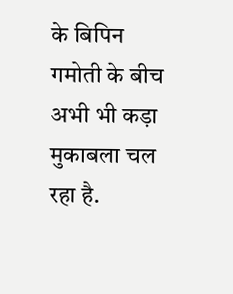के बिपिन गमोती के बीच अभी भी कड़ा मुकाबला चल रहा है.